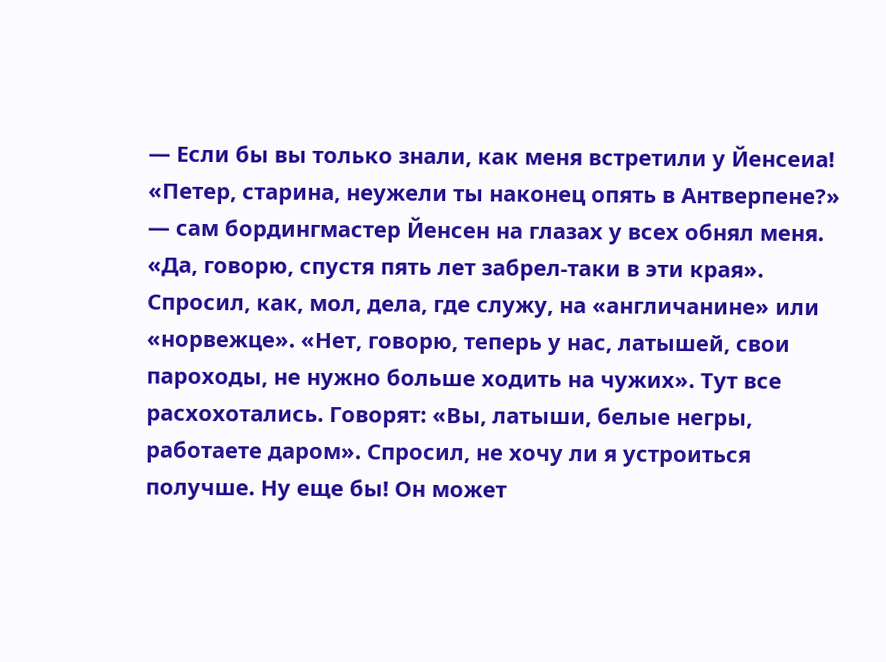— Если бы вы только знали, как меня встретили у Йенсеиа! «Петер, старина, неужели ты наконец опять в Антверпене?» — сам бордингмастер Йенсен на глазах у всех обнял меня. «Да, говорю, спустя пять лет забрел-таки в эти края». Спросил, как, мол, дела, где служу, на «англичанине» или «норвежце». «Нет, говорю, теперь у нас, латышей, свои пароходы, не нужно больше ходить на чужих». Тут все расхохотались. Говорят: «Вы, латыши, белые негры, работаете даром». Спросил, не хочу ли я устроиться получше. Ну еще бы! Он может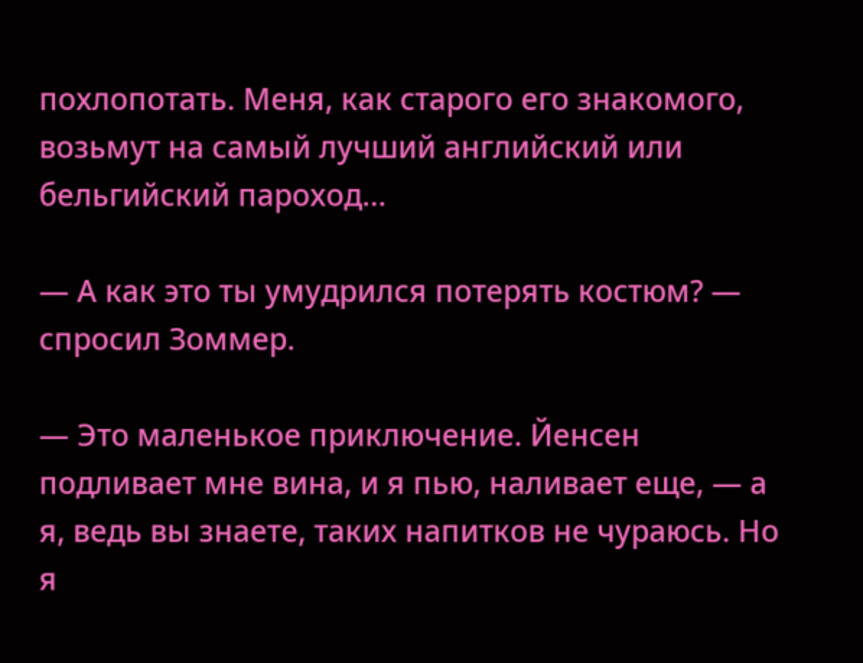похлопотать. Меня, как старого его знакомого, возьмут на самый лучший английский или бельгийский пароход…

— А как это ты умудрился потерять костюм? — спросил Зоммер.

— Это маленькое приключение. Йенсен подливает мне вина, и я пью, наливает еще, — а я, ведь вы знаете, таких напитков не чураюсь. Но я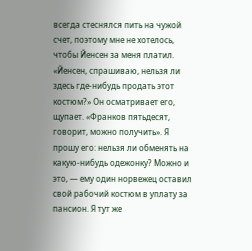всегда стеснялся пить на чужой счет, поэтому мне не хотелось, чтобы Йенсен за меня платил. «Йенсен, спрашиваю, нельзя ли здесь где-нибудь продать этот костюм?» Он осматривает его, щупает. «Франков пятьдесят, говорит, можно получить». Я прошу его: нельзя ли обменять на какую-нибудь одежонку? Можно и это, — ему один норвежец оставил свой рабочий костюм в уплату за пансион. Я тут же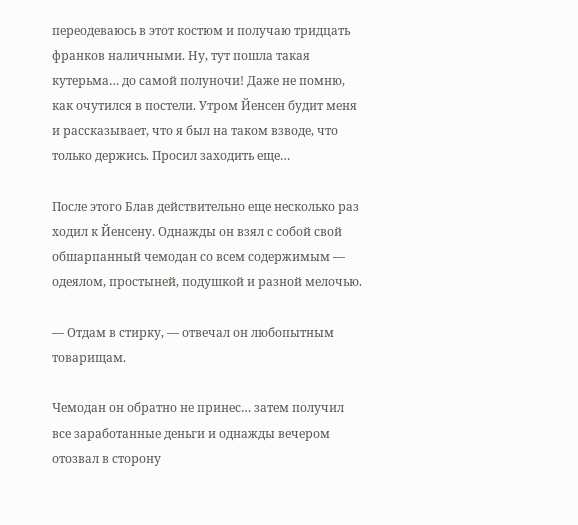переодеваюсь в этот костюм и получаю тридцать франков наличными. Ну, тут пошла такая кутерьма… до самой полуночи! Даже не помню, как очутился в постели. Утром Йенсен будит меня и рассказывает, что я был на таком взводе, что только держись. Просил заходить еще…

После этого Блав действительно еще несколько раз ходил к Йенсену. Однажды он взял с собой свой обшарпанный чемодан со всем содержимым — одеялом, простыней, подушкой и разной мелочью.

— Отдам в стирку, — отвечал он любопытным товарищам.

Чемодан он обратно не принес… затем получил все заработанные деньги и однажды вечером отозвал в сторону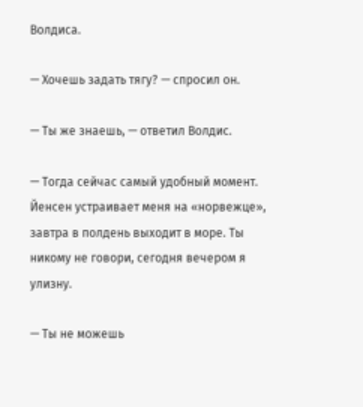Волдиса.

— Хочешь задать тягу? — спросил он.

— Ты же знаешь, — ответил Волдис.

— Тогда сейчас самый удобный момент. Йенсен устраивает меня на «норвежце», завтра в полдень выходит в море. Ты никому не говори, сегодня вечером я улизну.

— Ты не можешь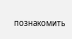познакомить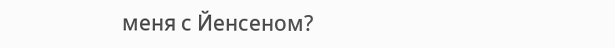меня с Йенсеном?